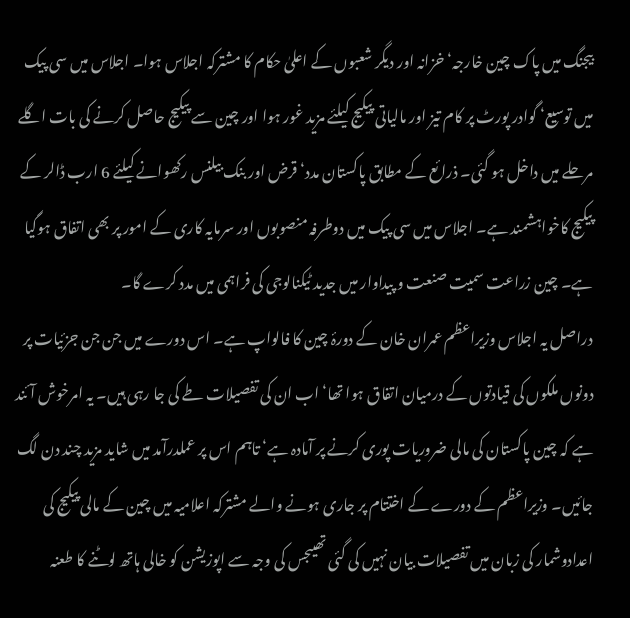بیجنگ میں پاک چین خارجہ‘ خزانہ اور دیگر شعبوں کے اعلیٰ حکام کا مشترکہ اجلاس ہوا۔ اجلاس میں سی پیک میں توسیع‘ گوادر پورٹ پر کام تیز اور مالیاتی پیکیج کیلئے مزید غور ہوا اور چین سے پیکیج حاصل کرنے کی بات اگلے مرحلے میں داخل ہو گئی۔ ذرائع کے مطابق پاکستان مدد‘ قرض اور بنک بیلنس رکھوانے کیلئے 6 ارب ڈالر کے پیکیج کاخواہشمند ہے۔ اجلاس میں سی پیک میں دوطرفہ منصوبوں اور سرمایہ کاری کے امور پر بھی اتفاق ہوگیا ہے۔ چین زراعت سمیت صنعت و پیداوار میں جدید ٹیکنالوجی کی فراہمی میں مدد کرے گا۔
دراصل یہ اجلاس وزیراعظم عمران خان کے دورۂ چین کا فالواپ ہے۔ اس دورے میں جن جن جزئیات پر دونوں ملکوں کی قیادتوں کے درمیان اتفاق ہوا تھا‘ اب ان کی تفصیلات طے کی جا رہی ہیں۔ یہ امرخوش آئند ہے کہ چین پاکستان کی مالی ضروریات پوری کرنے پر آمادہ ہے‘ تاہم اس پر عملدرآمد میں شاید مزید چند دن لگ جائیں۔ وزیراعظم کے دورے کے اختتام پر جاری ہونے والے مشترکہ اعلامیہ میں چین کے مالی پیکیج کی اعدادوشمار کی زبان میں تفصیلات بیان نہیں کی گئی تھیںجس کی وجہ سے اپوزیشن کو خالی ہاتھ لوٹنے کا طعنہ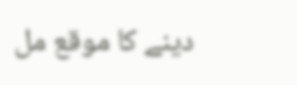دینے کا موقع مل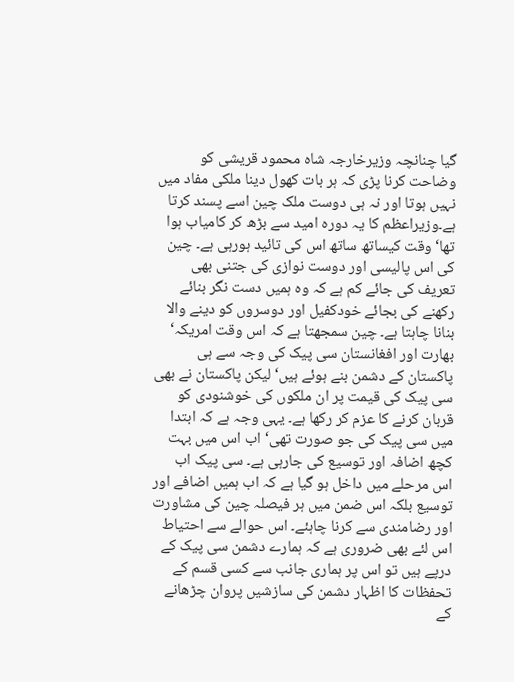گیا چنانچہ وزیرخارجہ شاہ محمود قریشی کو وضاحت کرنا پڑی کہ ہر بات کھول دینا ملکی مفاد میں نہیں ہوتا اور نہ ہی دوست ملک چین اسے پسند کرتا ہے۔وزیراعظم کا یہ دورہ امید سے بڑھ کر کامیاب ہوا تھا‘ وقت کیساتھ ساتھ اس کی تائید ہورہی ہے۔ چین کی اس پالیسی اور دوست نوازی کی جتنی بھی تعریف کی جائے کم ہے کہ وہ ہمیں دست نگر بنائے رکھنے کی بجائے خودکفیل اور دوسروں کو دینے والا بنانا چاہتا ہے۔ چین سمجھتا ہے کہ اس وقت امریکہ‘ بھارت اور افغانستان سی پیک کی وجہ سے ہی پاکستان کے دشمن بنے ہوئے ہیں‘ لیکن پاکستان نے بھی سی پیک کی قیمت پر ان ملکوں کی خوشنودی کو قربان کرنے کا عزم کر رکھا ہے۔ یہی وجہ ہے کہ ابتدا میں سی پیک کی جو صورت تھی‘ اب اس میں بہت کچھ اضافہ اور توسیع کی جارہی ہے۔ سی پیک اب اس مرحلے میں داخل ہو گیا ہے کہ اب ہمیں اضافے اور توسیع بلکہ اس ضمن میں ہر فیصلہ چین کی مشاورت اور رضامندی سے کرنا چاہئے۔ اس حوالے سے احتیاط اس لئے بھی ضروری ہے کہ ہمارے دشمن سی پیک کے درپے ہیں تو اس پر ہماری جانب سے کسی قسم کے تحفظات کا اظہار دشمن کی سازشیں پروان چڑھانے کے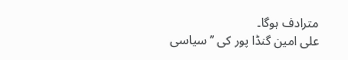مترادف ہوگا۔
علی امین گنڈا پور کی ’’سیاسی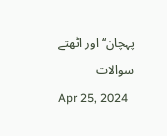پہچان‘‘ اور اٹھتے سوالات
Apr 25, 2024